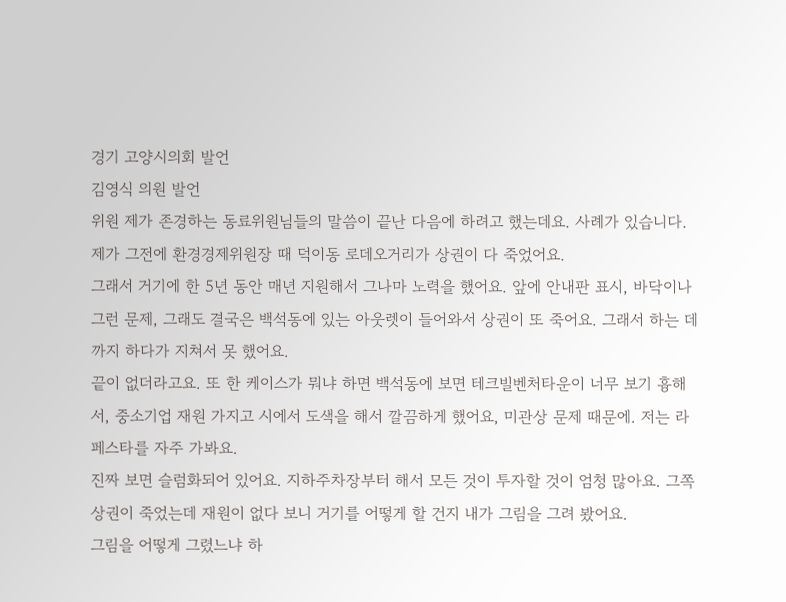경기 고양시의회 발언
김영식 의원 발언
위원 제가 존경하는 동료위원님들의 말씀이 끝난 다음에 하려고 했는데요. 사례가 있습니다. 제가 그전에 환경경제위원장 때 덕이동 로데오거리가 상권이 다 죽었어요.
그래서 거기에 한 5년 동안 매년 지원해서 그나마 노력을 했어요. 앞에 안내판 표시, 바닥이나 그런 문제, 그래도 결국은 백석동에 있는 아웃렛이 들어와서 상권이 또 죽어요. 그래서 하는 데까지 하다가 지쳐서 못 했어요.
끝이 없더라고요. 또 한 케이스가 뭐냐 하면 백석동에 보면 테크빌벤처타운이 너무 보기 흉해서, 중소기업 재원 가지고 시에서 도색을 해서 깔끔하게 했어요, 미관상 문제 때문에. 저는 라페스타를 자주 가봐요.
진짜 보면 슬럼화되어 있어요. 지하주차장부터 해서 모든 것이 투자할 것이 엄청 많아요. 그쪽 상권이 죽었는데 재원이 없다 보니 거기를 어떻게 할 건지 내가 그림을 그려 봤어요.
그림을 어떻게 그렸느냐 하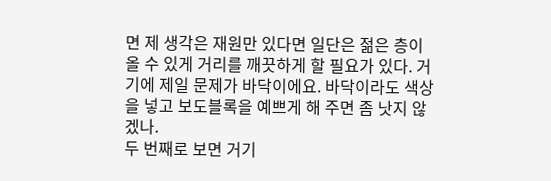면 제 생각은 재원만 있다면 일단은 젊은 층이 올 수 있게 거리를 깨끗하게 할 필요가 있다. 거기에 제일 문제가 바닥이에요. 바닥이라도 색상을 넣고 보도블록을 예쁘게 해 주면 좀 낫지 않겠나.
두 번째로 보면 거기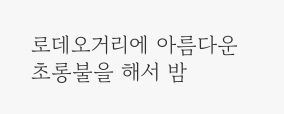로데오거리에 아름다운 초롱불을 해서 밤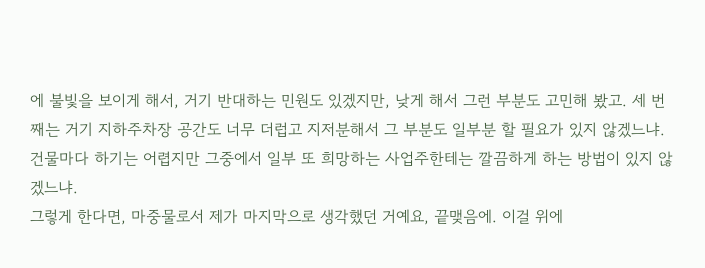에 불빛을 보이게 해서, 거기 반대하는 민원도 있겠지만, 낮게 해서 그런 부분도 고민해 봤고. 세 번째는 거기 지하주차장 공간도 너무 더럽고 지저분해서 그 부분도 일부분 할 필요가 있지 않겠느냐. 건물마다 하기는 어렵지만 그중에서 일부 또 희망하는 사업주한테는 깔끔하게 하는 방법이 있지 않겠느냐.
그렇게 한다면, 마중물로서 제가 마지막으로 생각했던 거예요, 끝맺음에. 이걸 위에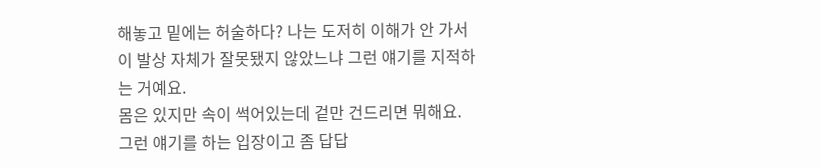해놓고 밑에는 허술하다? 나는 도저히 이해가 안 가서 이 발상 자체가 잘못됐지 않았느냐 그런 얘기를 지적하는 거예요.
몸은 있지만 속이 썩어있는데 겉만 건드리면 뭐해요. 그런 얘기를 하는 입장이고 좀 답답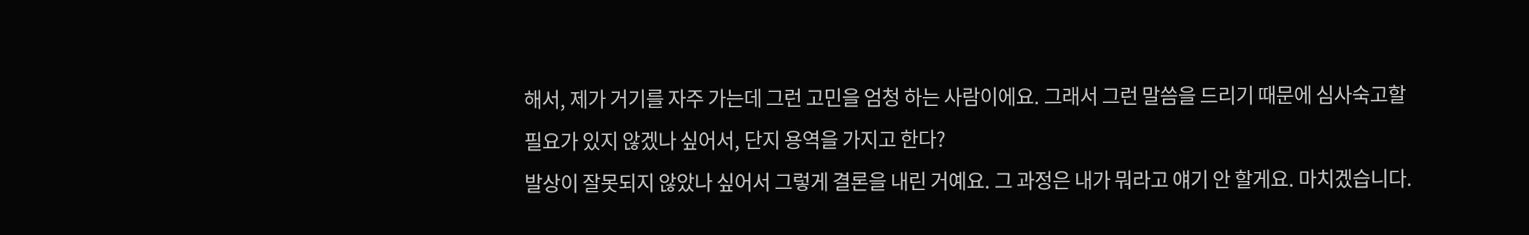해서, 제가 거기를 자주 가는데 그런 고민을 엄청 하는 사람이에요. 그래서 그런 말씀을 드리기 때문에 심사숙고할 필요가 있지 않겠나 싶어서, 단지 용역을 가지고 한다?
발상이 잘못되지 않았나 싶어서 그렇게 결론을 내린 거예요. 그 과정은 내가 뭐라고 얘기 안 할게요. 마치겠습니다.